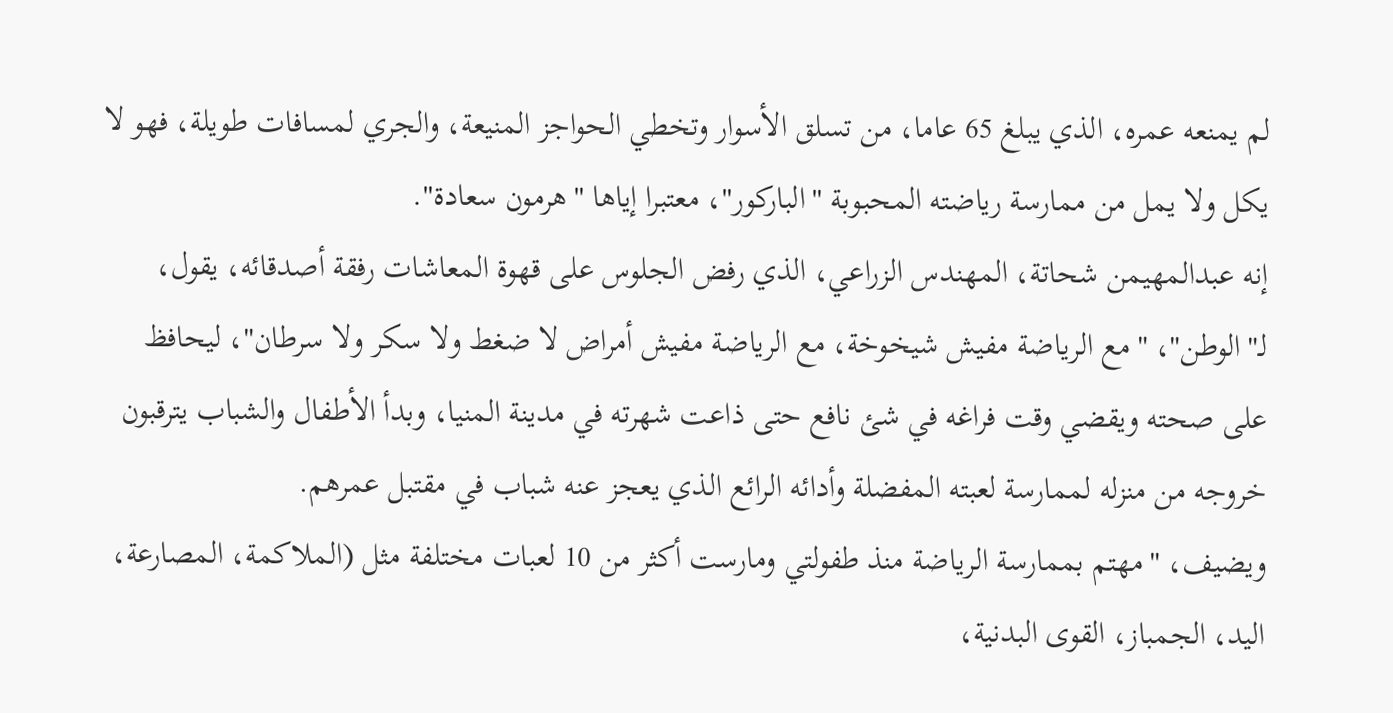لم يمنعه عمره، الذي يبلغ 65 عاما، من تسلق الأسوار وتخطي الحواجز المنيعة، والجري لمسافات طويلة، فهو لا يكل ولا يمل من ممارسة رياضته المحبوبة "الباركور"، معتبرا إياها "هرمون سعادة".
إنه عبدالمهيمن شحاتة، المهندس الزراعي، الذي رفض الجلوس على قهوة المعاشات رفقة أصدقائه، يقول، لـ"الوطن"، "مع الرياضة مفيش شيخوخة، مع الرياضة مفيش أمراض لا ضغط ولا سكر ولا سرطان"، ليحافظ على صحته ويقضي وقت فراغه في شئ نافع حتى ذاعت شهرته في مدينة المنيا، وبدأ الأطفال والشباب يترقبون خروجه من منزله لممارسة لعبته المفضلة وأدائه الرائع الذي يعجز عنه شباب في مقتبل عمرهم.
ويضيف، "مهتم بممارسة الرياضة منذ طفولتي ومارست أكثر من 10 لعبات مختلفة مثل (الملاكمة، المصارعة، اليد، الجمباز، القوى البدنية،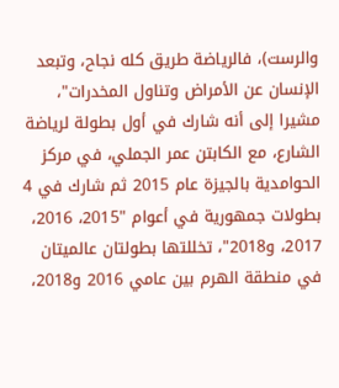والرست)، فالرياضة طريق كله نجاح، وتبعد الإنسان عن الأمراض وتناول المخدرات"، مشيرا إلى أنه شارك في أول بطولة لرياضة الشارع، مع الكابتن عمر الجملي، في مركز الحوامدية بالجيزة عام 2015 ثم شارك في 4 بطولات جمهورية في أعوام "2015، 2016، 2017، و2018"، تخللتها بطولتان عالميتان في منطقة الهرم بين عامي 2016 و2018،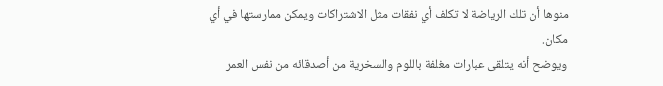منوها أن تلك الرياضة لا تكلف أي نفقات مثل الاشتراكات ويمكن ممارستها في أي مكان.
ويوضح أنه يتلقى عبارات مغلفة باللوم والسخرية من أصدقائه من نفس العمر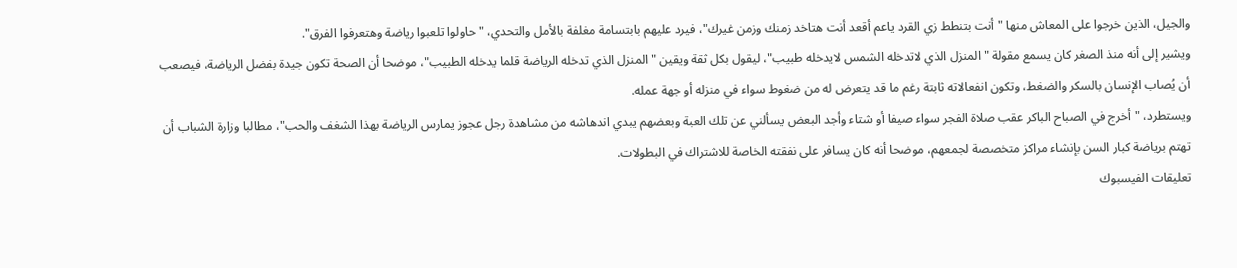والجيل، الذين خرجوا على المعاش منها "أنت بتنطط زي القرد ياعم أقعد أنت هتاخد زمنك وزمن غيرك"، فيرد عليهم بابتسامة مغلفة بالأمل والتحدي، "حاولوا تلعبوا رياضة وهتعرفوا الفرق".
ويشير إلى أنه منذ الصغر كان يسمع مقولة "المنزل الذي لاتدخله الشمس لايدخله طبيب"، ليقول بكل ثقة ويقين "المنزل الذي تدخله الرياضة قلما يدخله الطبيب"، موضحا أن الصحة تكون جيدة بفضل الرياضة، فيصعب أن يُصاب الإنسان بالسكر والضغط، وتكون انفعالاته ثابتة رغم ما قد يتعرض له من ضغوط سواء في منزله أو جهة عمله.
ويستطرد، "أخرج في الصباح الباكر عقب صلاة الفجر سواء صيفا أو شتاء وأجد البعض يسألني عن تلك العبة وبعضهم يبدي اندهاشه من مشاهدة رجل عجوز يمارس الرياضة بهذا الشغف والحب"، مطالبا وزارة الشباب أن تهتم برياضة كبار السن بإنشاء مراكز متخصصة لجمعهم، موضحا أنه كان يسافر على نفقته الخاصة للاشتراك في البطولات.
تعليقات الفيسبوك